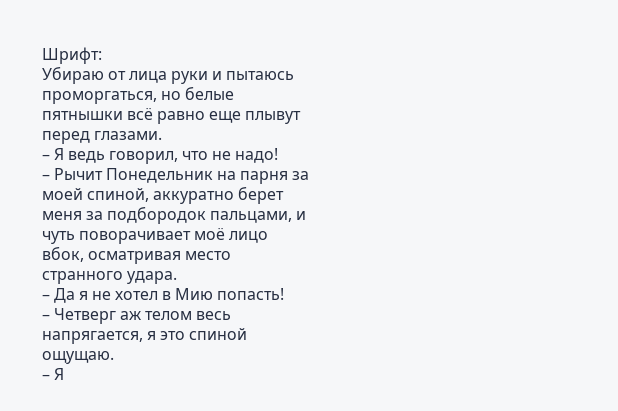Шрифт:
Убираю от лица руки и пытаюсь проморгаться, но белые пятнышки всё равно еще плывут перед глазами.
– Я ведь говорил, что не надо!
– Рычит Понедельник на парня за моей спиной, аккуратно берет меня за подбородок пальцами, и чуть поворачивает моё лицо вбок, осматривая место странного удара.
– Да я не хотел в Мию попасть!
– Четверг аж телом весь напрягается, я это спиной ощущаю.
– Я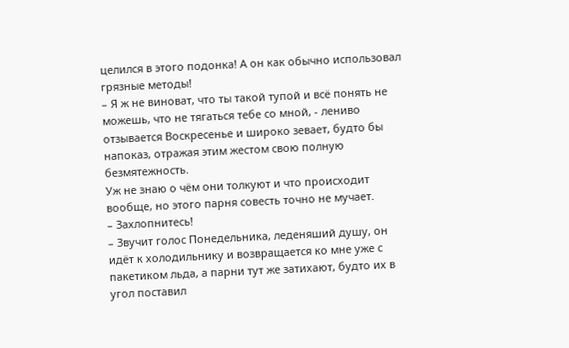целился в этого подонка! А он как обычно использовал грязные методы!
– Я ж не виноват, что ты такой тупой и всё понять не можешь, что не тягаться тебе со мной, - лениво отзывается Воскресенье и широко зевает, будто бы напоказ, отражая этим жестом свою полную безмятежность.
Уж не знаю о чём они толкуют и что происходит вообще, но этого парня совесть точно не мучает.
– Захлопнитесь!
– Звучит голос Понедельника, леденяший душу, он идёт к холодильнику и возвращается ко мне уже с пакетиком льда, а парни тут же затихают, будто их в угол поставил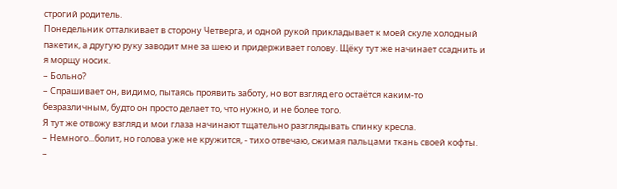строгий родитель.
Понедельник отталкивает в сторону Четверга, и одной рукой прикладывает к моей скуле холодный пакетик, а другую руку заводит мне за шею и придерживает голову. Щёку тут же начинает ссаднить и я морщу носик.
– Больно?
– Спрашивает он, видимо, пытаясь проявить заботу, но вот взгляд его остаётся каким-то безразличным, будто он просто делает то, что нужно, и не более того.
Я тут же отвожу взгляд и мои глаза начинают тщательно разглядывать спинку кресла.
– Немного...болит, но голова уже не кружится, - тихо отвечаю, сжимая пальцами ткань своей кофты.
–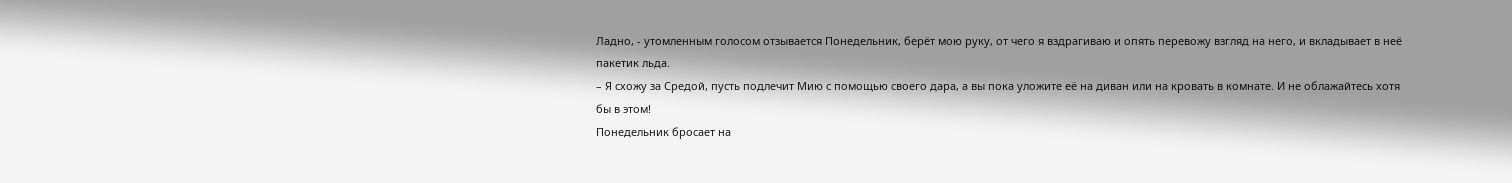Ладно, - утомленным голосом отзывается Понедельник, берёт мою руку, от чего я вздрагиваю и опять перевожу взгляд на него, и вкладывает в неё пакетик льда.
– Я схожу за Средой, пусть подлечит Мию с помощью своего дара, а вы пока уложите её на диван или на кровать в комнате. И не облажайтесь хотя бы в этом!
Понедельник бросает на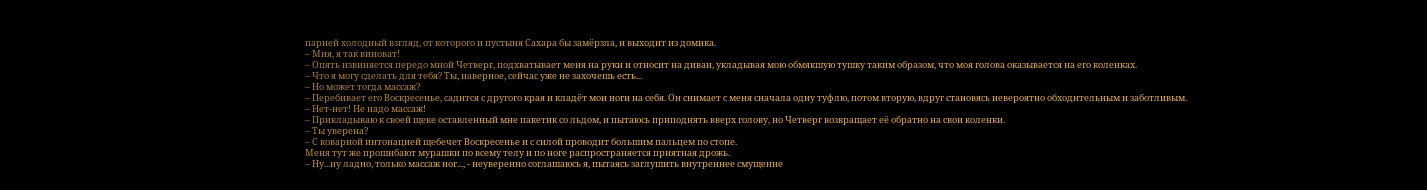парней холодный взгляд, от которого и пустыня Сахара бы замёрзла, и выходит из домика.
– Мия, я так виноват!
– Опять извиняется передо мной Четверг, подхватывает меня на руки и относит на диван, укладывая мою обмякшую тушку таким образом, что моя голова оказывается на его коленках.
– Что я могу сделать для тебя? Ты, наверное, сейчас уже не захочешь есть...
– Но может тогда массаж?
– Перебивает его Воскресенье, садится с другого края и кладёт мои ноги на себя. Он снимает с меня сначала одну туфлю, потом вторую, вдруг становясь невероятно обходительным и заботливым.
– Нет-нет! Не надо массаж!
– Прикладываю к своей щеке оставленный мне пакетик со льдом, и пытаюсь приподнять вверх голову, но Четверг возвращает её обратно на свои коленки.
– Ты уверена?
– С коварной интонацией щебечет Воскресенье и с силой проводит большим пальцем по стопе.
Меня тут же прошибают мурашки по всему телу и по ноге распространяется приятная дрожь.
– Ну...ну ладно, только массаж ног..., - неуверенно соглашаюсь я, пытаясь заглушить внутреннее смущение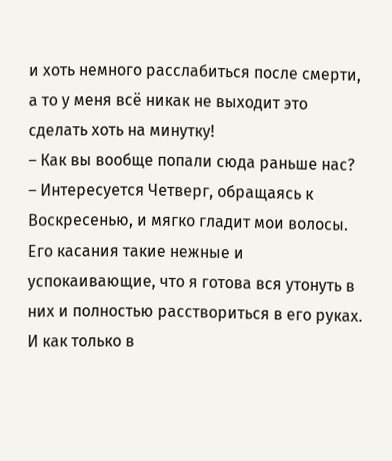и хоть немного расслабиться после смерти, а то у меня всё никак не выходит это сделать хоть на минутку!
– Как вы вообще попали сюда раньше нас?
– Интересуется Четверг, обращаясь к Воскресенью, и мягко гладит мои волосы.
Его касания такие нежные и успокаивающие, что я готова вся утонуть в них и полностью расствориться в его руках. И как только в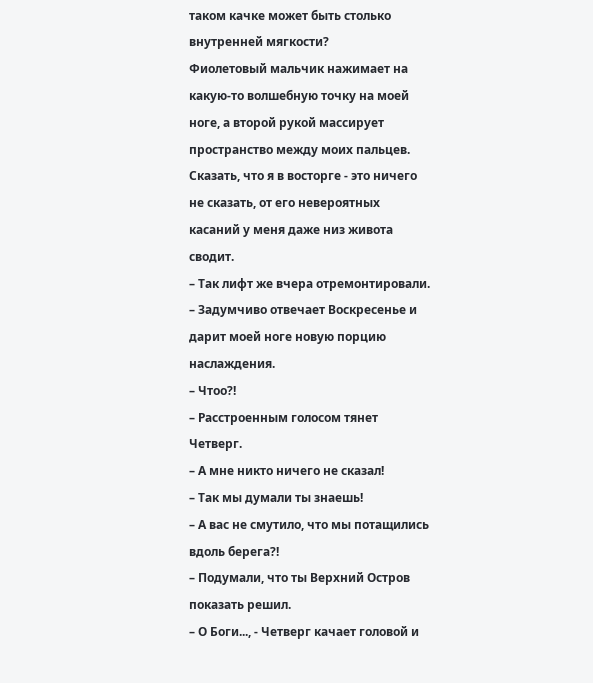таком качке может быть столько внутренней мягкости?
Фиолетовый мальчик нажимает на какую-то волшебную точку на моей ноге, а второй рукой массирует пространство между моих пальцев. Сказать, что я в восторге - это ничего не сказать, от его невероятных касаний у меня даже низ живота сводит.
– Так лифт же вчера отремонтировали.
– Задумчиво отвечает Воскресенье и дарит моей ноге новую порцию наслаждения.
– Чтоо?!
– Расстроенным голосом тянет Четверг.
– А мне никто ничего не сказал!
– Так мы думали ты знаешь!
– А вас не смутило, что мы потащились вдоль берега?!
– Подумали, что ты Верхний Остров показать решил.
– О Боги..., - Четверг качает головой и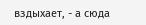вздыхает, - а сюда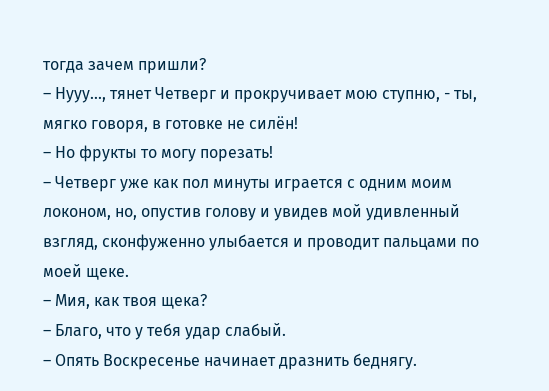тогда зачем пришли?
– Нууу..., тянет Четверг и прокручивает мою ступню, - ты, мягко говоря, в готовке не силён!
– Но фрукты то могу порезать!
– Четверг уже как пол минуты играется с одним моим локоном, но, опустив голову и увидев мой удивленный взгляд, сконфуженно улыбается и проводит пальцами по моей щеке.
– Мия, как твоя щека?
– Благо, что у тебя удар слабый.
– Опять Воскресенье начинает дразнить беднягу.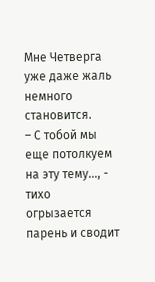Мне Четверга уже даже жаль немного становится.
– С тобой мы еще потолкуем на эту тему..., - тихо огрызается парень и сводит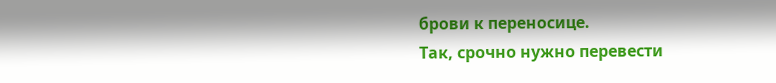брови к переносице.
Так, срочно нужно перевести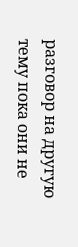разговор на другую тему пока они не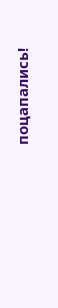поцапались!